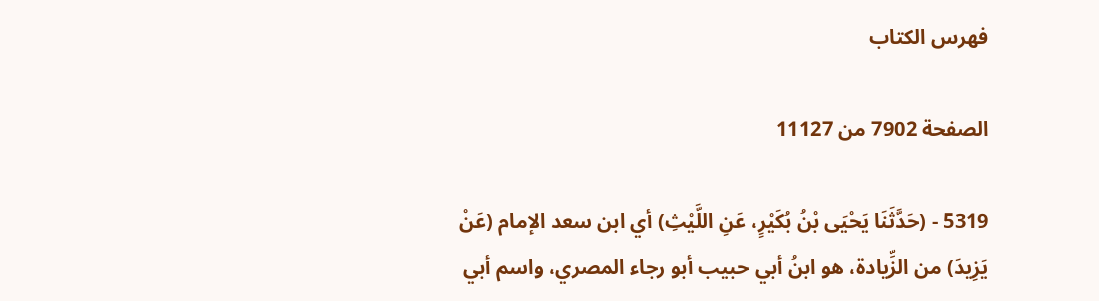فهرس الكتاب

الصفحة 7902 من 11127

5319 - (حَدَّثَنَا يَحْيَى بْنُ بُكَيْرٍ، عَنِ اللَّيْثِ) أي ابن سعد الإمام (عَنْ يَزِيدَ) من الزِّيادة، هو ابنُ أبي حبيب أبو رجاء المصري، واسم أبي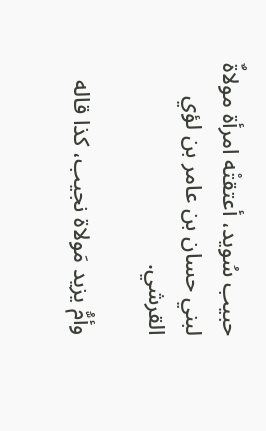حبيب سُويد، أعتقتْه امرأة مولاةٌ لبني حسان بن عامر بن لؤي القرشي.

وأمُّ يزيد مَولاة نجيب، كذا قاله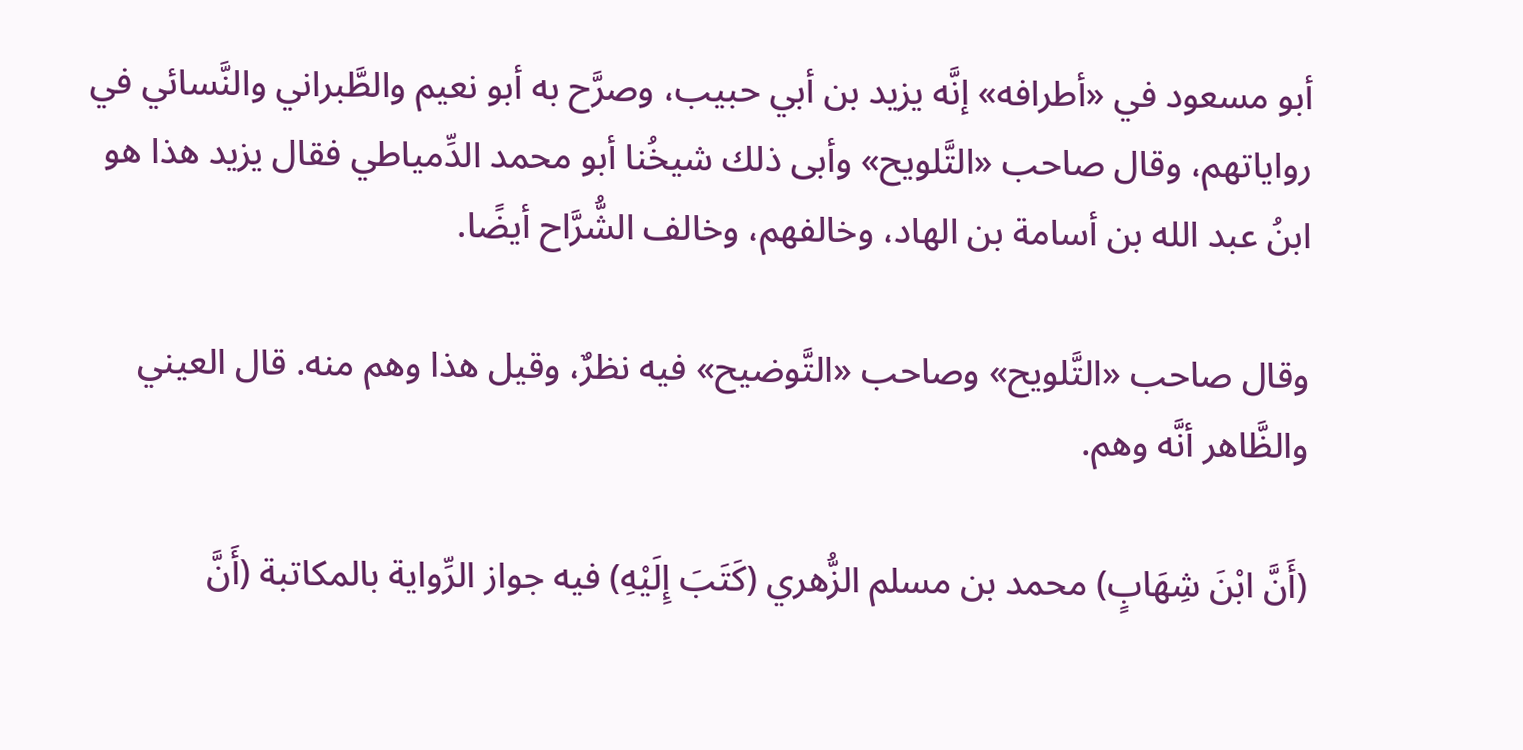أبو مسعود في «أطرافه» إنَّه يزيد بن أبي حبيب، وصرَّح به أبو نعيم والطَّبراني والنَّسائي في رواياتهم، وقال صاحب «التَّلويح» وأبى ذلك شيخُنا أبو محمد الدِّمياطي فقال يزيد هذا هو ابنُ عبد الله بن أسامة بن الهاد، وخالفهم، وخالف الشُّرَّاح أيضًا.

وقال صاحب «التَّلويح» وصاحب «التَّوضيح» فيه نظرٌ، وقيل هذا وهم منه. قال العيني والظَّاهر أنَّه وهم.

(أَنَّ ابْنَ شِهَابٍ) محمد بن مسلم الزُّهري (كَتَبَ إِلَيْهِ) فيه جواز الرِّواية بالمكاتبة (أَنَّ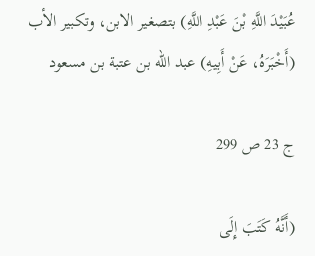عُبَيْدَ اللَّهِ بْنَ عَبْدِ اللَّهِ) بتصغير الابن، وتكبير الأب (أَخْبَرَهُ، عَنْ أَبِيهِ) عبد الله بن عتبة بن مسعود

ج 23 ص 299

(أَنَّهُ كَتَبَ إِلَى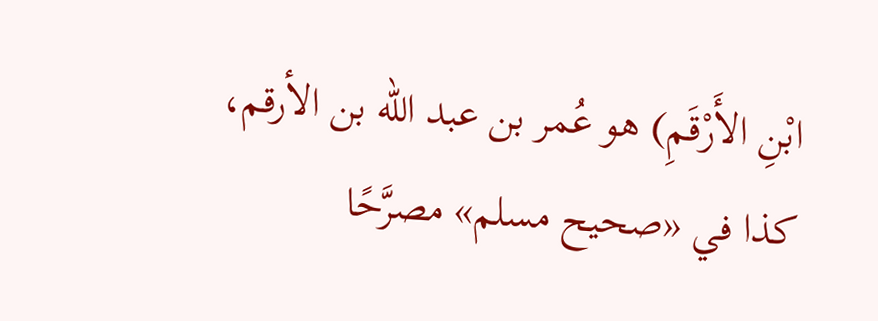ابْنِ الأَرْقَمِ) هو عُمر بن عبد الله بن الأرقم، كذا في «صحيح مسلم» مصرَّحًا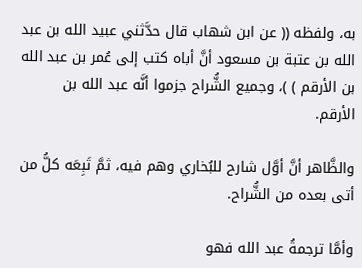به، ولفظه (( عن ابن شهاب قال حدَّثني عبيد الله بن عبد الله بن عتبة بن مسعود أنَّ أباه كتب إلى عُمر بن عبد الله بن الأرقم ) )، وجميع الشُّراح جزموا أنَّه عبد الله بن الأرقم.

والظَّاهر أنَّ أوَّل شارح للبُخاري وهم فيه، ثمَّ تَبِعَه كلُّ من أتى بعده من الشُّراح.

وأمَّا ترجمةُ عبد الله فهو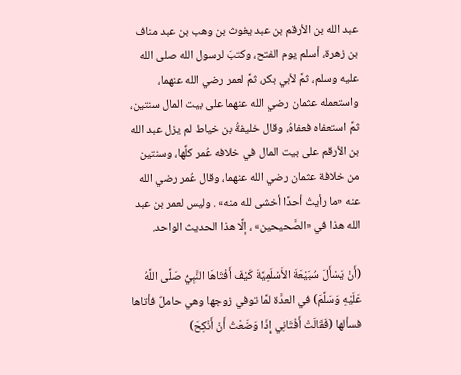عبد الله بن الأرقم بن عبد يغوث بن وهب بن عبد مناف بن زهرة، أسلم يوم الفتح، وكتبَ لرسول الله صلى الله عليه وسلم، ثمَّ لأبي بكر، ثمَّ لعمر رضي الله عنهما، واستعمله عثمان رضي الله عنهما على بيت المال سنتين، ثمَّ استعفاه فعفاهُ، وقال خليفةُ بن خياط لم يزل عبد الله بن الأرقم على بيت المال في خلافه عُمر كلِّها، وسنتين من خلافة عثمان رضي الله عنهما، وقال عُمر رضي الله عنه «ما رأيتُ أحدًا أخشى لله منه» . وليس لعمر بن عبد الله هذا في «الصَّحيحين» ، إلَّا هذا الحديث الواحد.

(أَنْ يَسْأَلَ سُبَيْعَةَ الأَسْلَمِيَّةَ كَيْفَ أَفْتَاهَا النَّبِيُّ صَلَّى اللَّهُ عَلَيْهِ وَسَلَّمَ) في العدَّة لمَّا توفي زوجها وهي حاملٌ فأتاها فسألها (فَقَالَتْ أَفْتَانِي إِذَا وَضَعْتُ أَنْ أَنْكِحَ)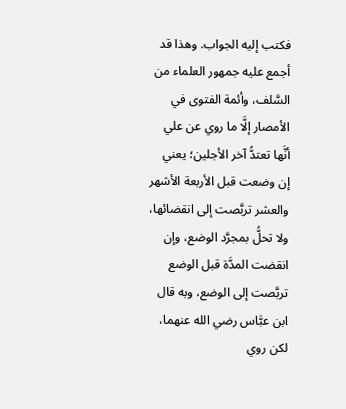فكتب إليه الجواب. وهذا قد أجمع عليه جمهور العلماء من السَّلف، وأئمة الفتوى في الأمصار إلَّا ما روي عن علي أنَّها تعتدُّ آخر الأجلين؛ يعني إن وضعت قبل الأربعة الأشهر والعشر تربَّصت إلى انقضائها، ولا تحلُّ بمجرَّد الوضع، وإن انقضت المدَّة قبل الوضع تربَّصت إلى الوضع، وبه قال ابن عبَّاس رضي الله عنهما، لكن روي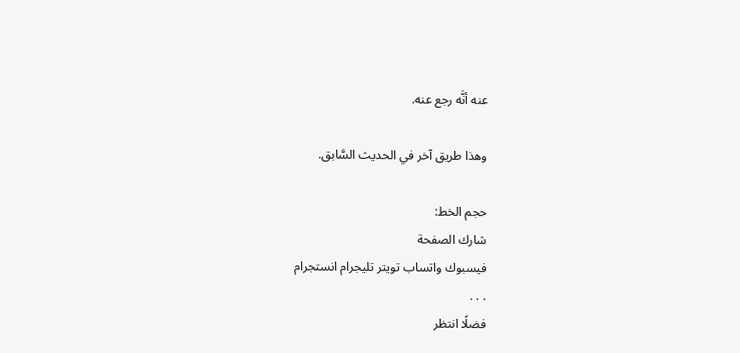عنه أنَّه رجع عنه.

وهذا طريق آخر في الحديث السَّابق.

حجم الخط:
شارك الصفحة
فيسبوك واتساب تويتر تليجرام انستجرام
. . .
فضلًا انتظر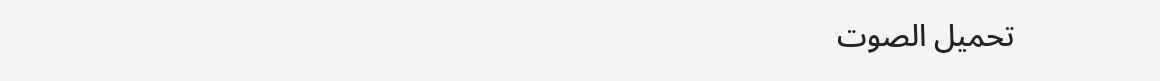تحميل الصوت